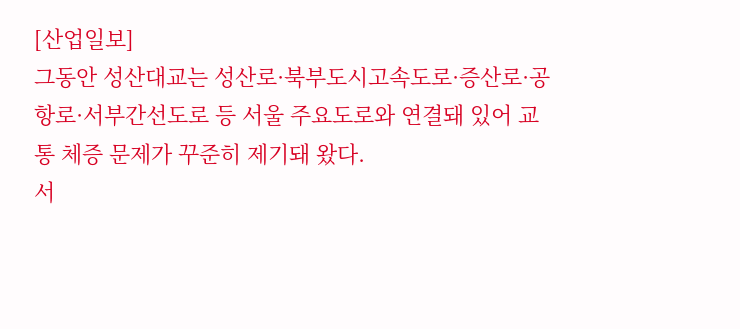[산업일보]
그동안 성산대교는 성산로·북부도시고속도로·증산로·공항로·서부간선도로 등 서울 주요도로와 연결돼 있어 교통 체증 문제가 꾸준히 제기돼 왔다.
서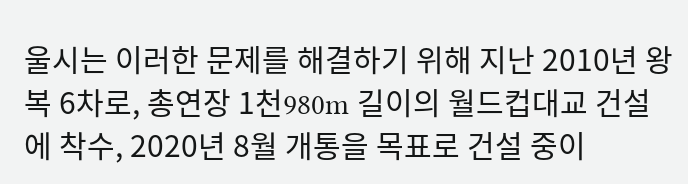울시는 이러한 문제를 해결하기 위해 지난 2010년 왕복 6차로, 총연장 1천980m 길이의 월드컵대교 건설에 착수, 2020년 8월 개통을 목표로 건설 중이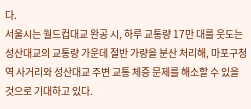다.
서울시는 월드컵대교 완공 시, 하루 교통량 17만 대를 웃도는 성산대교의 교통량 가운데 절반 가량을 분산 처리해, 마포구청역 사거리와 성산대교 주변 교통 체증 문제를 해소할 수 있을 것으로 기대하고 있다.